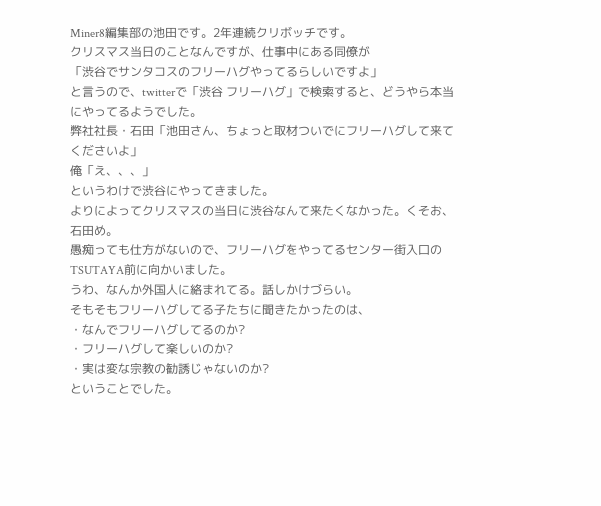Miner8編集部の池田です。2年連続クリボッチです。
クリスマス当日のことなんですが、仕事中にある同僚が
「渋谷でサンタコスのフリーハグやってるらしいですよ」
と言うので、twitterで「渋谷 フリーハグ」で検索すると、どうやら本当にやってるようでした。
弊社社長・石田「池田さん、ちょっと取材ついでにフリーハグして来てくださいよ」
俺「え、、、」
というわけで渋谷にやってきました。
よりによってクリスマスの当日に渋谷なんて来たくなかった。くそお、石田め。
愚痴っても仕方がないので、フリーハグをやってるセンター街入口のTSUTAYA前に向かいました。
うわ、なんか外国人に絡まれてる。話しかけづらい。
そもそもフリーハグしてる子たちに聞きたかったのは、
・なんでフリーハグしてるのか?
・フリーハグして楽しいのか?
・実は変な宗教の勧誘じゃないのか?
ということでした。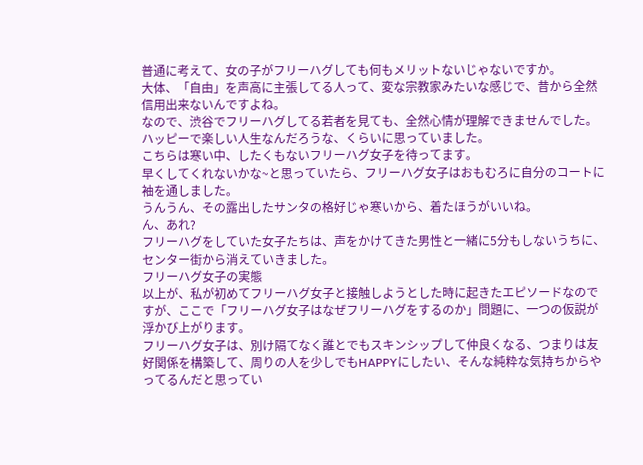普通に考えて、女の子がフリーハグしても何もメリットないじゃないですか。
大体、「自由」を声高に主張してる人って、変な宗教家みたいな感じで、昔から全然信用出来ないんですよね。
なので、渋谷でフリーハグしてる若者を見ても、全然心情が理解できませんでした。
ハッピーで楽しい人生なんだろうな、くらいに思っていました。
こちらは寒い中、したくもないフリーハグ女子を待ってます。
早くしてくれないかな~と思っていたら、フリーハグ女子はおもむろに自分のコートに袖を通しました。
うんうん、その露出したサンタの格好じゃ寒いから、着たほうがいいね。
ん、あれ?
フリーハグをしていた女子たちは、声をかけてきた男性と一緒に5分もしないうちに、センター街から消えていきました。
フリーハグ女子の実態
以上が、私が初めてフリーハグ女子と接触しようとした時に起きたエピソードなのですが、ここで「フリーハグ女子はなぜフリーハグをするのか」問題に、一つの仮説が浮かび上がります。
フリーハグ女子は、別け隔てなく誰とでもスキンシップして仲良くなる、つまりは友好関係を構築して、周りの人を少しでもHAPPYにしたい、そんな純粋な気持ちからやってるんだと思ってい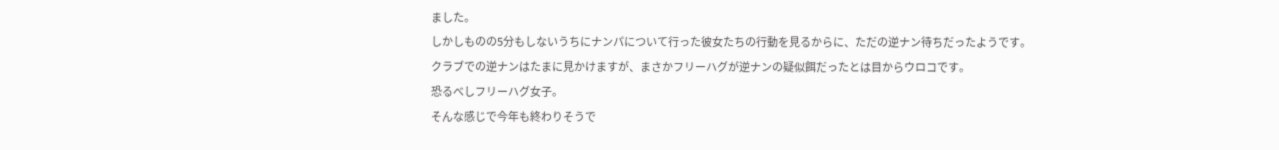ました。
しかしものの5分もしないうちにナンパについて行った彼女たちの行動を見るからに、ただの逆ナン待ちだったようです。
クラブでの逆ナンはたまに見かけますが、まさかフリーハグが逆ナンの疑似餌だったとは目からウロコです。
恐るべしフリーハグ女子。
そんな感じで今年も終わりそうで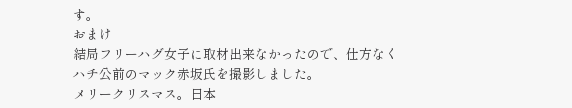す。
おまけ
結局フリーハグ女子に取材出来なかったので、仕方なくハチ公前のマック赤坂氏を撮影しました。
メリークリスマス。日本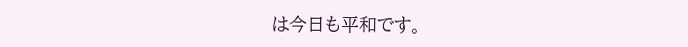は今日も平和です。